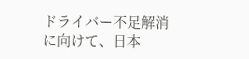ドライバー不足解消に向けて、日本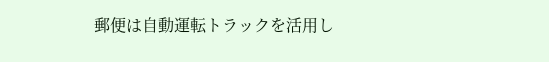郵便は自動運転トラックを活用し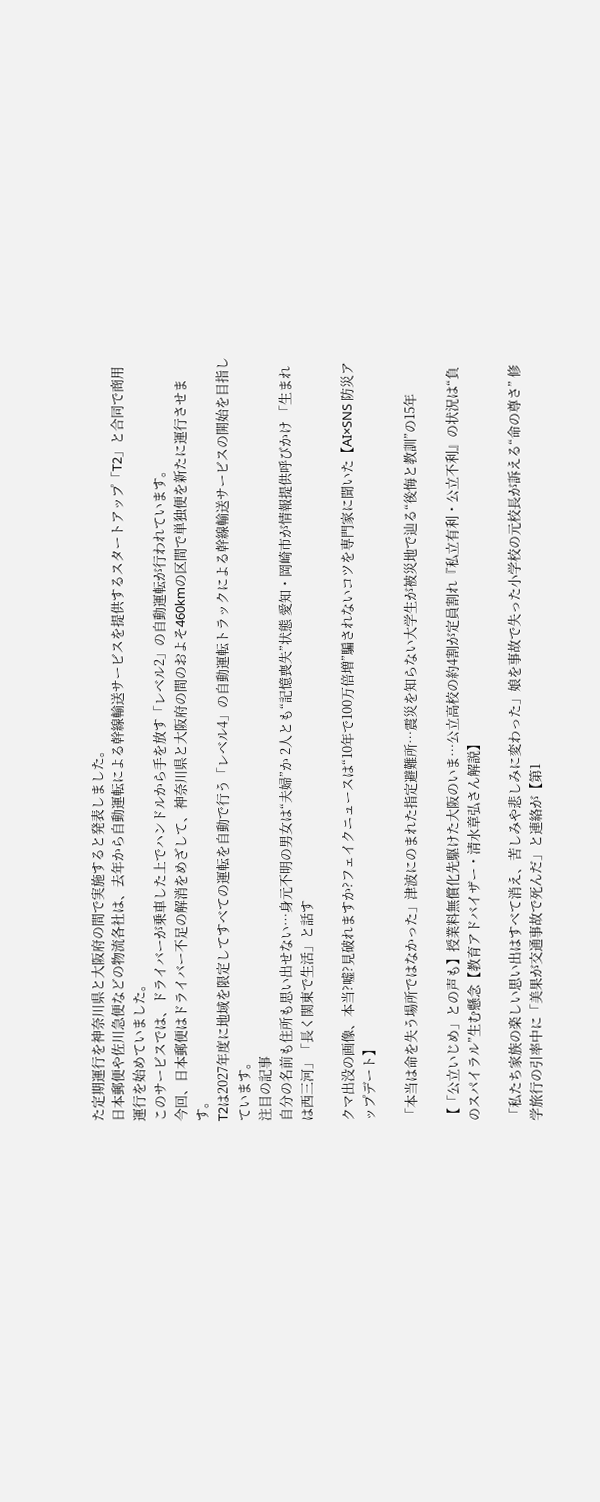た定期運行を神奈川県と大阪府の間で実施すると発表しました。
日本郵便や佐川急便などの物流各社は、去年から自動運転による幹線輸送サービスを提供するスタートアップ「T2」と合同で商用運行を始めていました。
このサービスでは、ドライバーが乗車した上でハンドルから手を放す「レベル2」の自動運転が行われています。
今回、日本郵便はドライバー不足の解消をめざして、神奈川県と大阪府の間のおよそ460kmの区間で単独便を新たに運行させます。
T2は2027年度に地域を限定してすべての運転を自動で行う「レベル4」の自動運転トラックによる幹線輸送サービスの開始を目指しています。
注目の記事
自分の名前も住所も思い出せない…身元不明の男女は“夫婦”か 2人とも“記憶喪失”状態 愛知・岡崎市が情報提供呼びかけ 「生まれは西三河」「長く関東で生活」と話す

クマ出没の画像、本当?嘘?見破れますか?フェイクニュースは“10年で100万倍増”騙されないコツを専門家に聞いた【AI×SNS 防災アップデート】

「本当は命を失う場所ではなかった」津波にのまれた指定避難所…震災を知らない大学生が被災地で辿る“後悔と教訓”の15年

【「公立いじめ」との声も】授業料無償化先駆けた大阪のいま…公立高校の約4割が定員割れ『私立有利・公立不利』の状況は“負のスパイラル”生む懸念【教育アドバイザー・清水章弘さん解説】

「私たち家族の楽しい思い出はすべて消え、苦しみや悲しみに変わった」娘を事故で失った小学校の元校長が訴える“命の尊さ” 修学旅行の引率中に「美果が交通事故で死んだ」と連絡が【第1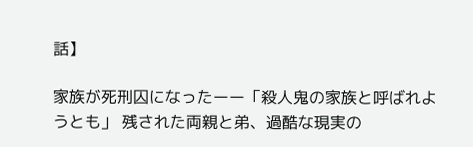話】

家族が死刑囚になったーー「殺人鬼の家族と呼ばれようとも」 残された両親と弟、過酷な現実の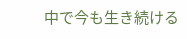中で今も生き続ける